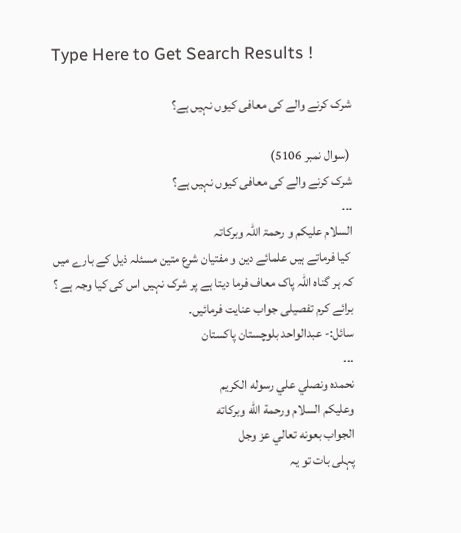Type Here to Get Search Results !

شرک کرنے والے کی معافی کیوں نہیں ہے؟

 (سوال نمبر 5106)
شرک کرنے والے کی معافی کیوں نہیں ہے؟
۔۔۔
السلام علیکم و رحمۃ اللہ وبرکاتہ
 کیا فرماتے ہیں علمائے دین و مفتیان شرع متین مسئلہ ذیل کے بارے میں کہ ہر گناہ اللہ پاک معاف فرما دیتا ہے پر شرک نہیں اس کی کیا وجہ ہے ؟ برائے کرم تفصیلی جواب عنایت فرمائیں۔
سائل:- عبدالواحد بلوچستان پاکستان
۔۔۔
نحمده ونصلي علي رسوله الكريم
وعلیکم السلام ورحمة الله وبركاته
الجواب بعونه تعالي عز وجل
پہلی بات تو یہ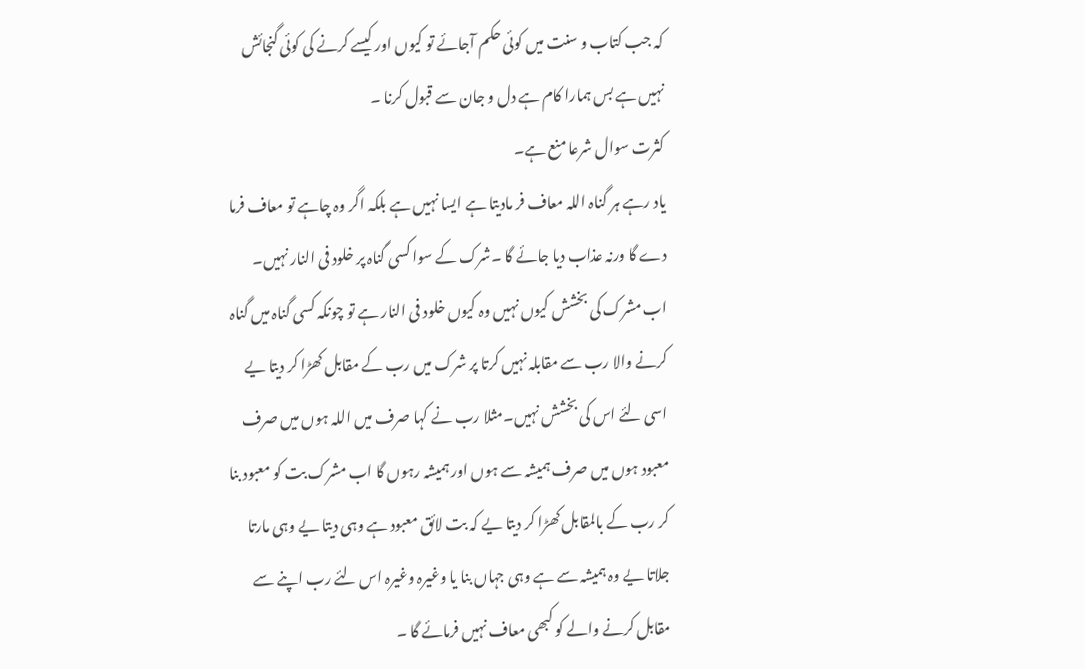کہ جب کتاب و سنت میں کوئی حکم آجائے تو کیوں اور کیسے کرنے کی کوئی گنجائش نہیں ہے بس ہمارا کام ہے دل و جان سے قبول کرنا ۔
کثرت سوال شرعا منع ہے۔
یاد رہے ہر گناہ اللہ معاف فر مادیتا ہے ایسا نہیں ہے بلکہ اگر وہ چاہے تو معاف فرما دے گا ورنہ عذاب دیا جائے گا ۔شرک کے سوا کسی گناہ پر خلود فی النار نہیں۔
اب مشرک کی بخشش کیوں نہیں وہ کیوں خلود فی النار ہے تو چونکہ کسی گناہ میں گناہ کرنے والا رب سے مقابلہ نہیں کرتا پر شرک میں رب کے مقابل کھڑا کر دیتا یے اسی لئے اس کی بخشش نہیں۔مثلا رب نے کہا صرف میں اللہ ہوں میں صرف معبود ہوں میں صرف ہمیشہ سے ہوں اور ہمیشہ رہوں گا اب مشرک بت کو معبود بنا کر رب کے بالمقابل کھڑا کر دیتا یے کہ بت لائق معبود ہے وہی دیتا یے وہی مارتا جلاتا یے وہ ہمیشہ سے ہے وہی جہاں بنا یا وغیرہ وغیرہ اس لئے رب اپنے سے مقابل کرنے والے کو کبھی معاف نہیں فرمائے گا ۔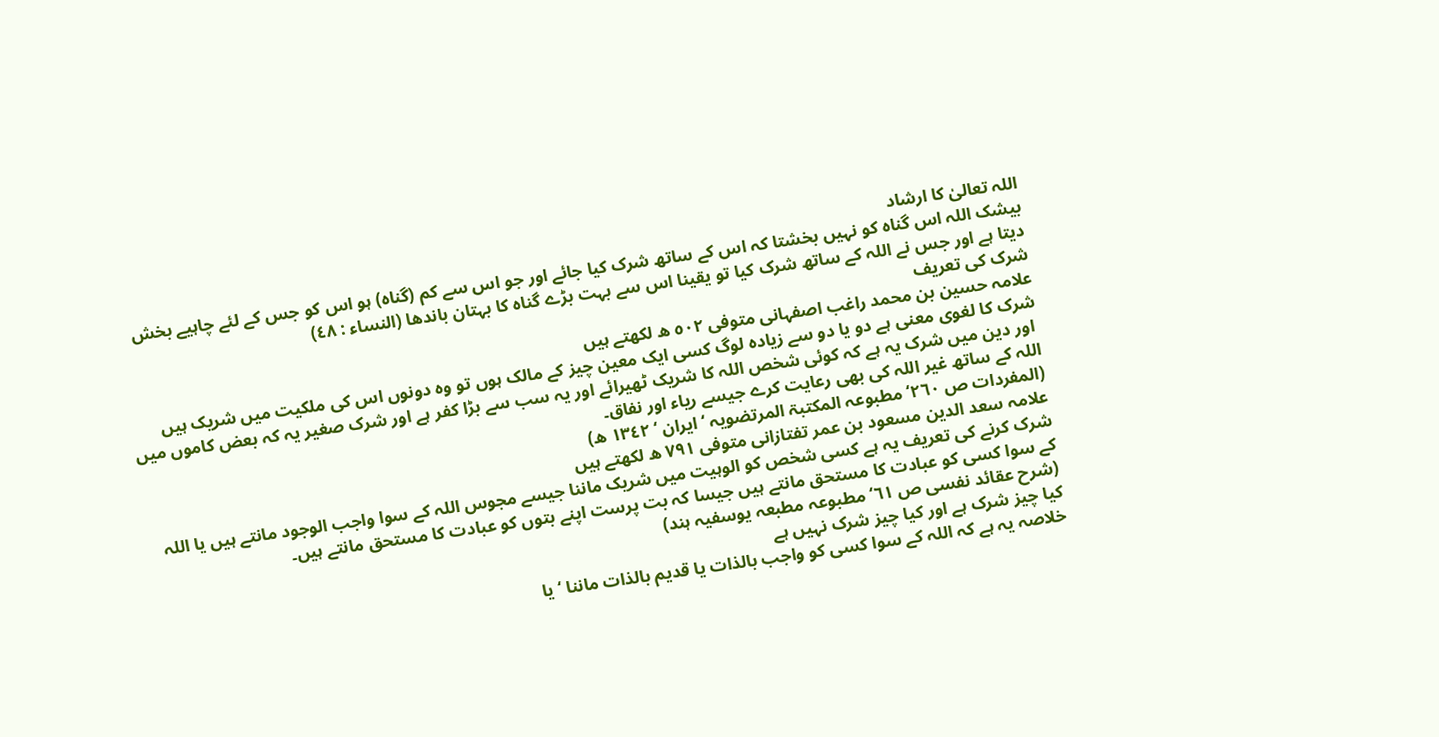اللہ تعالیٰ کا ارشاد
بیشک اللہ اس گناہ کو نہیں بخشتا کہ اس کے ساتھ شرک کیا جائے اور جو اس سے کم (گناہ) ہو اس کو جس کے لئے چاہیے بخش دیتا ہے اور جس نے اللہ کے ساتھ شرک کیا تو یقینا اس سے بہت بڑے گناہ کا بہتان باندھا (النساء : ٤٨)
شرک کی تعریف
علامہ حسین بن محمد راغب اصفہانی متوفی ٥٠٢ ھ لکھتے ہیں
شرک کا لغوی معنی ہے دو یا دو سے زیادہ لوگ کسی ایک معین چیز کے مالک ہوں تو وہ دونوں اس کی ملکیت میں شریک ہیں
 اور دین میں شرک یہ ہے کہ کوئی شخص اللہ کا شریک ٹھیرائے اور یہ سب سے بڑا کفر ہے اور شرک صغیر یہ کہ بعض کاموں میں اللہ کے ساتھ غیر اللہ کی بھی رعایت کرے جیسے ریاء اور نفاق۔
(المفردات ص ٢٦٠‘ مطبوعہ المکتبۃ المرتضویہ ‘ ایران ‘ ١٣٤٢ ھ)
علامہ سعد الدین مسعود بن عمر تفتازانی متوفی ٧٩١ ھ لکھتے ہیں
شرک کرنے کی تعریف یہ ہے کسی شخص کو الوہیت میں شریک ماننا جیسے مجوس اللہ کے سوا واجب الوجود مانتے ہیں یا اللہ کے سوا کسی کو عبادت کا مستحق مانتے ہیں جیسا کہ بت پرست اپنے بتوں کو عبادت کا مستحق مانتے ہیں۔
(شرح عقائد نفسی ص ٦١‘ مطبوعہ مطبعہ یوسفیہ ہند)
کیا چیز شرک ہے اور کیا چیز شرک نہیں ہے
خلاصہ یہ ہے کہ اللہ کے سوا کسی کو واجب بالذات یا قدیم بالذات ماننا ‘ یا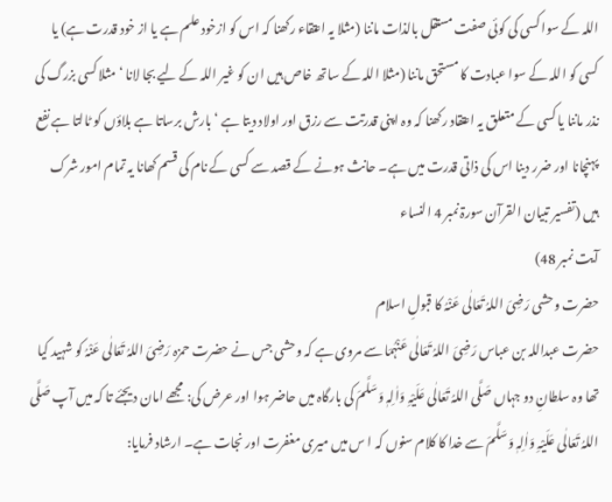اللہ کے سوا کسی کی کوئی صفت مستقل بالذات ماننا (مثلا یہ اعتقاء رکھنا کہ اس کو ازخود علم ہے یا از خود قدرت ہے) یا کسی کو اللہ کے سوا عبادت کا مستحق ماننا (مثلا اللہ کے ساتھ خاص ہیں ان کو غیر اللہ کے لیے بجا لانا ‘ مثلا کسی بزرگ کی نذر ماننا یا کسی کے متعلق یہ اعتقاد رکھنا کہ وہ اپنی قدرتت سے رزق اور اولاد دیتا ہے ‘ بارش برساتا ہے بلاؤں کو ٹالتا ہے نفع پہنچانا اور ضرر دینا اس کی ذاتی قدرت میں ہے۔ حانث ہونے کے قصد سے کسی کے نام کی قسم کھانا یہ تمام امور شرک ہیں (تفسیر تبیان القرآن سورۃ نمبر 4 النساء
آیت نمبر 48)
حضرت وحشی رَضِیَ اللہُ تَعَالٰی عَنْہُ کا قبولِ اسلام
حضرت عبداللہ بن عباس رَضِیَ اللہُ تَعَالٰی عَنْہُمَا سے مروی ہے کہ وحشی جس نے حضرت حمزہ رَضِیَ اللہُ تَعَالٰی عَنْہُ کو شہید کیا تھا وہ سلطانِ دو جہاں صَلَّی اللہُ تَعَالٰی عَلَیْہِ وَاٰلِہٖ وَسَلَّمَ کی بارگاہ میں حاضر ہوا اور عرض کی: مجھے امان دیجئے تا کہ میں آپ صَلَّی اللہُ تَعَالٰی عَلَیْہِ وَاٰلِہٖ وَسَلَّمَ سے خدا کا کلام سنوں کہ ا س میں میری مغفرت اور نجات ہے۔ ارشاد فرمایا: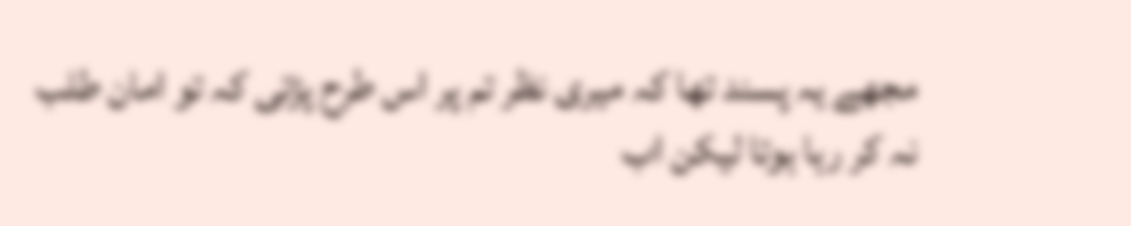مجھے یہ پسند تھا کہ میری نظر تم پر اس طرح پڑتی کہ تو امان طلب نہ کر رہا ہوتا لیکن اب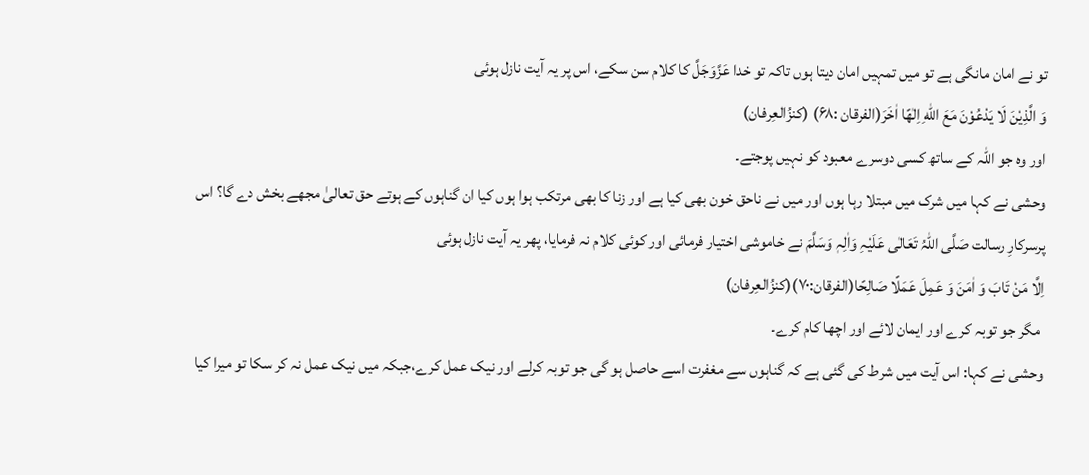تو نے امان مانگی ہے تو میں تمہیں امان دیتا ہوں تاکہ تو خدا عَزَّوَجَلَّ کا کلام سن سکے، اس پر یہ آیت نازل ہوئی
وَ الَّذِیْنَ لَا یَدْعُوْنَ مَعَ اللّٰهِ اِلٰهًا اٰخَرَ(الفرقان :۶۸) (کنزُالعِرفان)
اور وہ جو اللہ کے ساتھ کسی دوسرے معبود کو نہیں پوجتے۔
وحشی نے کہا میں شرک میں مبتلا رہا ہوں اور میں نے ناحق خون بھی کیا ہے اور زنا کا بھی مرتکب ہوا ہوں کیا ان گناہوں کے ہوتے حق تعالیٰ مجھے بخش دے گا؟ اس پرسرکارِ رسالت صَلَّی اللہُ تَعَالٰی عَلَیْہِ وَاٰلِہٖ وَسَلَّمَ نے خاموشی اختیار فرمائی اور کوئی کلام نہ فرمایا، پھر یہ آیت نازل ہوئی
اِلَّا مَنْ تَابَ وَ اٰمَنَ وَ عَمِلَ عَمَلًا صَالِحًا(الفرقان:۷۰)(کنزُالعِرفان)
 مگر جو توبہ کرے اور ایمان لائے اور اچھا کام کرے۔
وحشی نے کہا: اس آیت میں شرط کی گئی ہے کہ گناہوں سے مغفرت اسے حاصل ہو گی جو توبہ کرلے اور نیک عمل کرے،جبکہ میں نیک عمل نہ کر سکا تو میرا کیا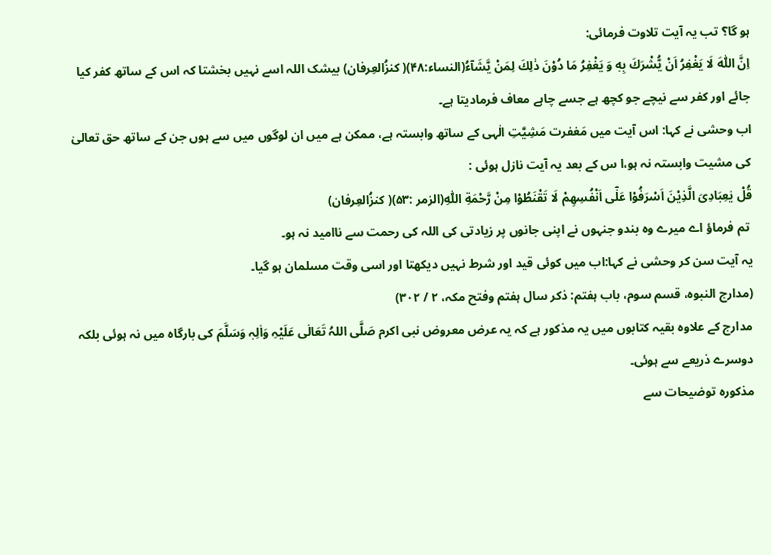ہو گا؟ تب یہ آیت تلاوت فرمائی:
اِنَّ اللّٰهَ لَا یَغْفِرُ اَنْ یُّشْرَكَ بِهٖ وَ یَغْفِرُ مَا دُوْنَ ذٰلِكَ لِمَنْ یَّشَآءُ(النساء:۴۸)( کنزُالعِرفان) بیشک اللہ اسے نہیں بخشتا کہ اس کے ساتھ کفر کیا جائے اور کفر سے نیچے جو کچھ ہے جسے چاہے معاف فرمادیتا ہے۔
اب وحشی نے کہا: اس آیت میں مَغفرت مَشِیَّتِ الٰہی کے ساتھ وابستہ ہے، ممکن ہے میں ان لوگوں میں سے ہوں جن کے ساتھ حق تعالیٰ کی مشیت وابستہ نہ ہو،ا س کے بعد یہ آیت نازل ہوئی :
قُلْ یٰعِبَادِیَ الَّذِیْنَ اَسْرَفُوْا عَلٰۤى اَنْفُسِهِمْ لَا تَقْنَطُوْا مِنْ رَّحْمَةِ اللّٰهِ(الزمر :۵۳)( کنزُالعِرفان)
 تم فرماؤ اے میرے وہ بندو جنہوں نے اپنی جانوں پر زیادتی کی اللہ کی رحمت سے ناامید نہ ہو۔
یہ آیت سن کر وحشی نے کہا:اب میں کوئی قید اور شرط نہیں دیکھتا اور اسی وقت مسلمان ہو گیا۔
(مدارج النبوہ، قسم سوم، باب ہفتم: ذکر سال ہفتم وفتح مکہ، ۲ / ۳۰۲)
مدارج کے علاوہ بقیہ کتابوں میں یہ مذکور ہے کہ یہ عرض معروض نبی اکرم صَلَّی اللہُ تَعَالٰی عَلَیْہِ وَاٰلِہٖ وَسَلَّمَ کی بارگاہ میں نہ ہوئی بلکہ دوسرے ذریعے سے ہوئی۔
مذکورہ توضیحات سے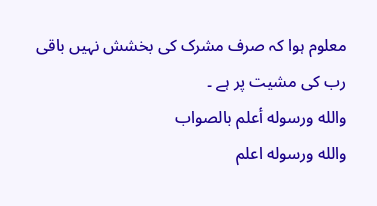معلوم ہوا کہ صرف مشرک کی بخشش نہیں باقی رب کی مشیت پر ہے ۔
والله ورسوله أعلم بالصواب
والله ورسوله اعلم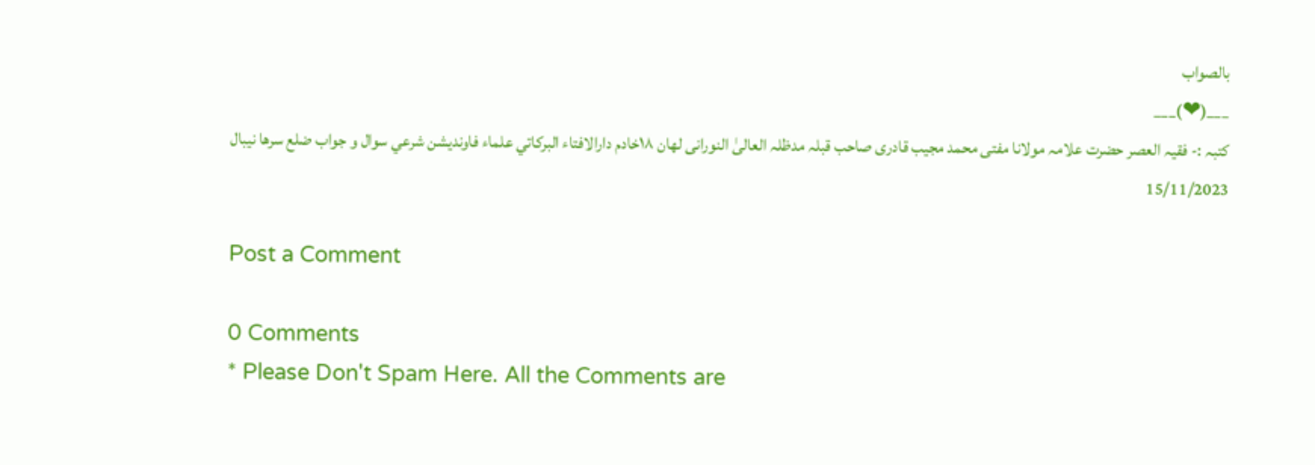بالصواب
___(❤)___
کتبہ :- فقیہ العصر حضرت علامہ مولانا مفتی محمد مجيب قادری صاحب قبلہ مدظلہ العالیٰ النورانی لهان ١٨خادم دارالافتاء البركاتي علماء فاونديشن شرعي سوال و جواب ضلع سرها نيبال
15/11/2023

Post a Comment

0 Comments
* Please Don't Spam Here. All the Comments are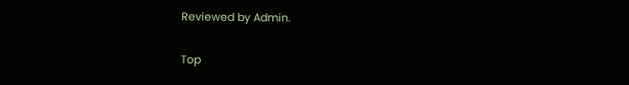Reviewed by Admin.

Top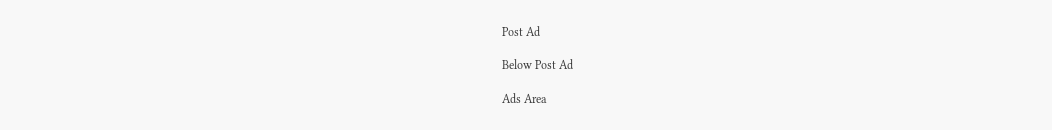Post Ad

Below Post Ad

Ads Area